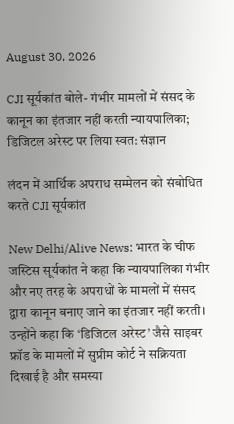August 30, 2026

CJI सूर्यकांत बोले- गंभीर मामलों में संसद के कानून का इंतजार नहीं करती न्यायपालिका; डिजिटल अरेस्ट पर लिया स्वत: संज्ञान

लंदन में आर्थिक अपराध सम्मेलन को संबोधित करते CJI सूर्यकांत

New Delhi/Alive News: भारत के चीफ जस्टिस सूर्यकांत ने कहा कि न्यायपालिका गंभीर और नए तरह के अपराधों के मामलों में संसद द्वारा कानून बनाए जाने का इंतजार नहीं करती। उन्होंने कहा कि ‘डिजिटल अरेस्ट’ जैसे साइबर फ्रॉड के मामलों में सुप्रीम कोर्ट ने सक्रियता दिखाई है और समस्या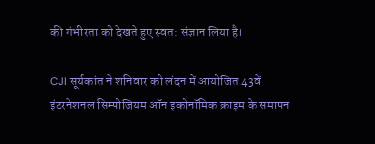की गंभीरता को देखते हुए स्वत: संज्ञान लिया है।

CJI सूर्यकांत ने शनिवार को लंदन में आयोजित 43वें इंटरनेशनल सिम्पोजियम ऑन इकोनॉमिक क्राइम के समापन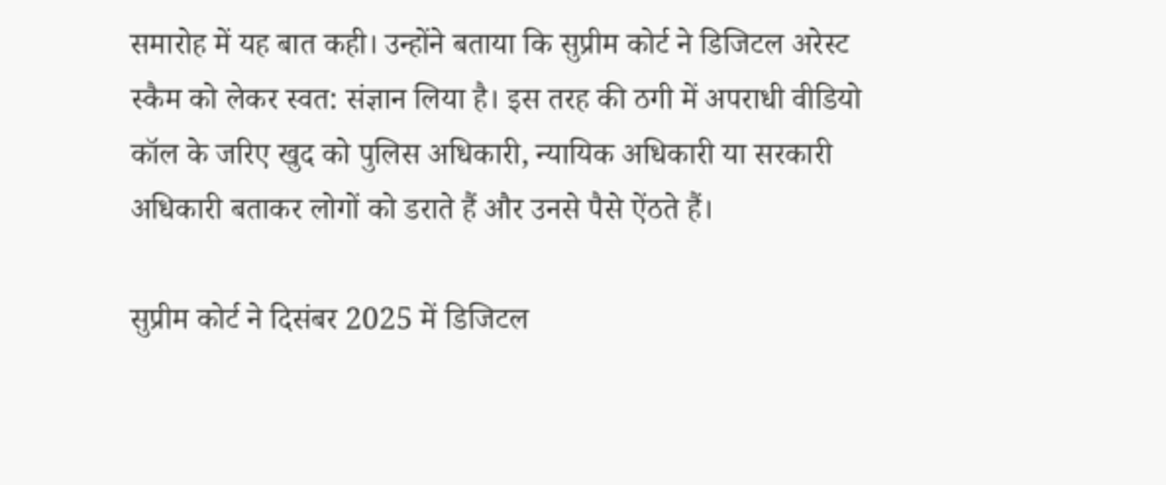समारोह में यह बात कही। उन्होंने बताया कि सुप्रीम कोर्ट ने डिजिटल अरेस्ट स्कैम को लेकर स्वत: संज्ञान लिया है। इस तरह की ठगी में अपराधी वीडियो कॉल के जरिए खुद को पुलिस अधिकारी, न्यायिक अधिकारी या सरकारी अधिकारी बताकर लोगों को डराते हैं और उनसे पैसे ऐंठते हैं।

सुप्रीम कोर्ट ने दिसंबर 2025 में डिजिटल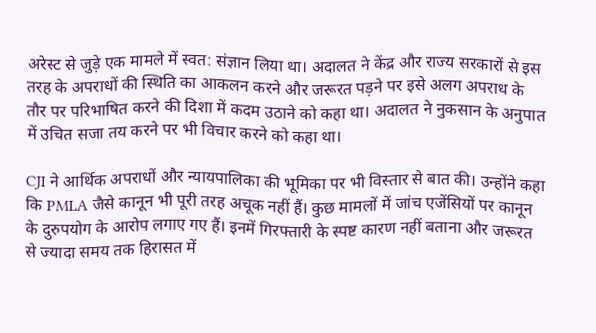अरेस्ट से जुड़े एक मामले में स्वत: संज्ञान लिया था। अदालत ने केंद्र और राज्य सरकारों से इस तरह के अपराधों की स्थिति का आकलन करने और जरूरत पड़ने पर इसे अलग अपराध के तौर पर परिभाषित करने की दिशा में कदम उठाने को कहा था। अदालत ने नुकसान के अनुपात में उचित सजा तय करने पर भी विचार करने को कहा था।

CJI ने आर्थिक अपराधों और न्यायपालिका की भूमिका पर भी विस्तार से बात की। उन्होंने कहा कि PMLA जैसे कानून भी पूरी तरह अचूक नहीं हैं। कुछ मामलों में जांच एजेंसियों पर कानून के दुरुपयोग के आरोप लगाए गए हैं। इनमें गिरफ्तारी के स्पष्ट कारण नहीं बताना और जरूरत से ज्यादा समय तक हिरासत में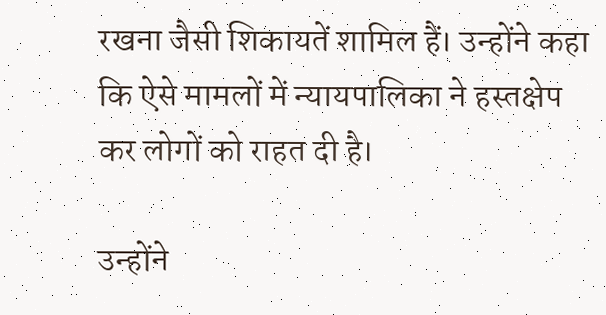रखना जैसी शिकायतें शामिल हैं। उन्होंने कहा कि ऐसे मामलों में न्यायपालिका ने हस्तक्षेप कर लोगों को राहत दी है।

उन्होंने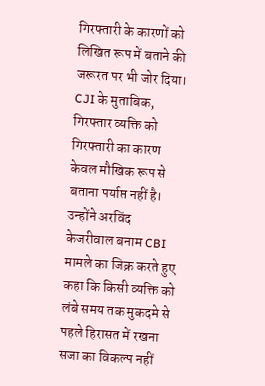गिरफ्तारी के कारणों को लिखित रूप में बताने की जरूरत पर भी जोर दिया। CJI के मुताबिक, गिरफ्तार व्यक्ति को गिरफ्तारी का कारण केवल मौखिक रूप से बताना पर्याप्त नहीं है। उन्होंने अरविंद केजरीवाल बनाम CBI मामले का जिक्र करते हुए कहा कि किसी व्यक्ति को लंबे समय तक मुकदमे से पहले हिरासत में रखना सजा का विकल्प नहीं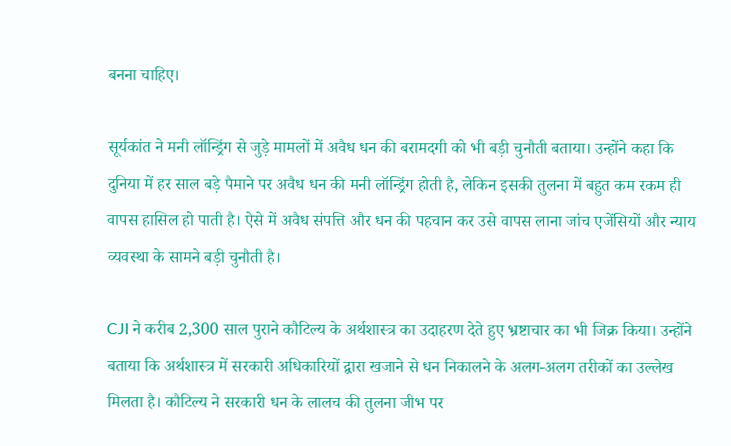बनना चाहिए।

सूर्यकांत ने मनी लॉन्ड्रिंग से जुड़े मामलों में अवैध धन की बरामदगी को भी बड़ी चुनौती बताया। उन्होंने कहा कि दुनिया में हर साल बड़े पैमाने पर अवैध धन की मनी लॉन्ड्रिंग होती है, लेकिन इसकी तुलना में बहुत कम रकम ही वापस हासिल हो पाती है। ऐसे में अवैध संपत्ति और धन की पहचान कर उसे वापस लाना जांच एजेंसियों और न्याय व्यवस्था के सामने बड़ी चुनौती है।

CJI ने करीब 2,300 साल पुराने कौटिल्य के अर्थशास्त्र का उदाहरण देते हुए भ्रष्टाचार का भी जिक्र किया। उन्होंने बताया कि अर्थशास्त्र में सरकारी अधिकारियों द्वारा खजाने से धन निकालने के अलग-अलग तरीकों का उल्लेख मिलता है। कौटिल्य ने सरकारी धन के लालच की तुलना जीभ पर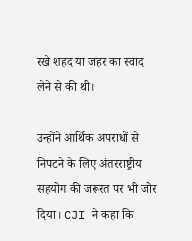रखे शहद या जहर का स्वाद लेने से की थी।

उन्होंने आर्थिक अपराधों से निपटने के लिए अंतरराष्ट्रीय सहयोग की जरूरत पर भी जोर दिया। CJI ने कहा कि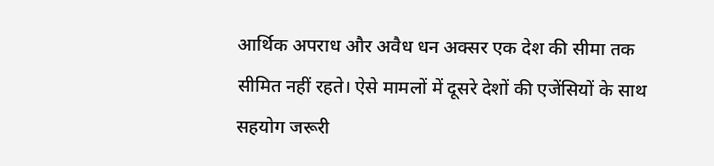आर्थिक अपराध और अवैध धन अक्सर एक देश की सीमा तक सीमित नहीं रहते। ऐसे मामलों में दूसरे देशों की एजेंसियों के साथ सहयोग जरूरी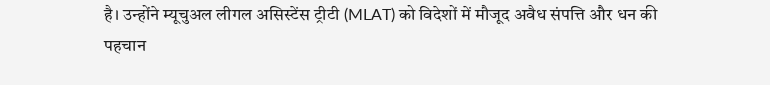है। उन्होंने म्यूचुअल लीगल असिस्टेंस ट्रीटी (MLAT) को विदेशों में मौजूद अवैध संपत्ति और धन की पहचान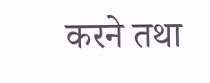करने तथा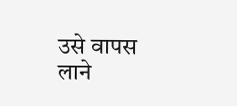उसे वापस लाने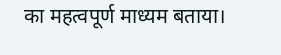का महत्वपूर्ण माध्यम बताया।